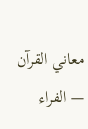معاني القرآن — الفراء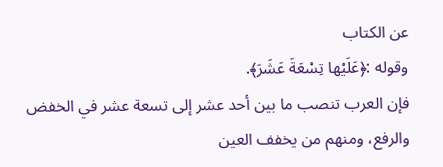عن الكتاب
وقوله :﴿عَلَيْها تِسْعَةَ عَشَرَ﴾.
فإن العرب تنصب ما بين أحد عشر إلى تسعة عشر في الخفض والرفع، ومنهم من يخفف العين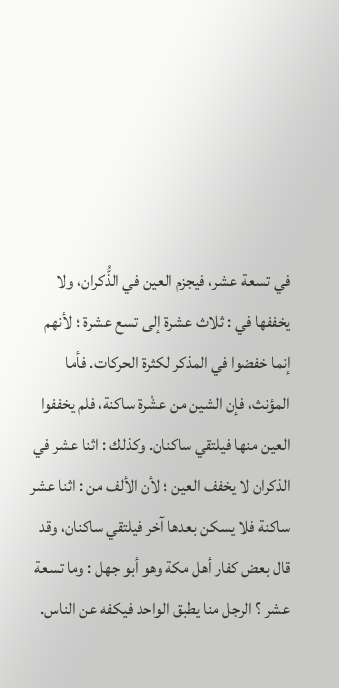في تسعة عشر، فيجزم العين في الذُّكران، ولا يخففها في : ثلاث عشرة إلى تسع عشرة ؛ لأنهم إنما خفضوا في المذكر لكثرة الحركات. فأما المؤنث، فإن الشين من عشْرة ساكنة، فلم يخففوا العين منها فيلتقي ساكنان. وكذلك : اثنا عشر في الذكران لا يخفف العين ؛ لأن الألف من : اثنا عشر ساكنة فلا يسكن بعدها آخر فيلتقي ساكنان، وقد قال بعض كفار أهل مكة وهو أبو جهل : وما تسعة عشر ؟ الرجل منا يطبق الواحد فيكفه عن الناس.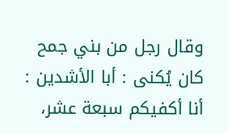وقال رجل من بني جمح كان يُكنى : أبا الأشدين : أنا أكفيكم سبعة عشر،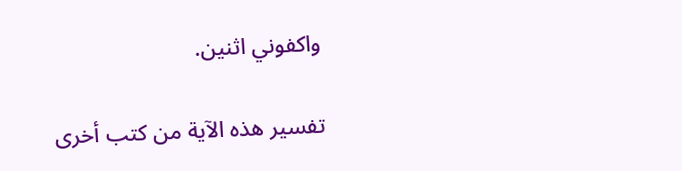واكفوني اثنين.

تفسير هذه الآية من كتب أخرى